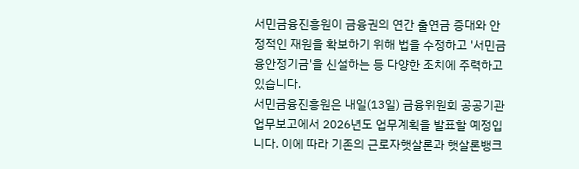서민금융진흥원이 금융권의 연간 출연금 증대와 안정적인 재원을 확보하기 위해 법을 수정하고 '서민금융안정기금'을 신설하는 등 다양한 조치에 주력하고 있습니다.
서민금융진흥원은 내일(13일) 금융위원회 공공기관 업무보고에서 2026년도 업무계획을 발표할 예정입니다. 이에 따라 기존의 근로자햇살론과 햇살론뱅크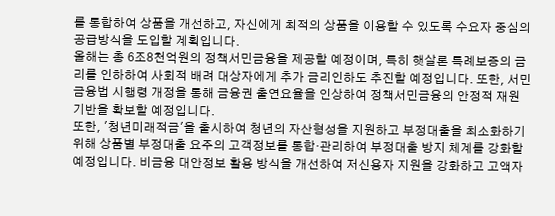를 통합하여 상품을 개선하고, 자신에게 최적의 상품을 이용할 수 있도록 수요자 중심의 공급방식을 도입할 계획입니다.
올해는 총 6조8천억원의 정책서민금융을 제공할 예정이며, 특히 햇살론 특례보증의 금리를 인하하여 사회적 배려 대상자에게 추가 금리인하도 추진할 예정입니다. 또한, 서민금융법 시행령 개정을 통해 금융권 출연요율을 인상하여 정책서민금융의 안정적 재원 기반을 확보할 예정입니다.
또한, '청년미래적금'을 출시하여 청년의 자산형성을 지원하고 부정대출을 최소화하기 위해 상품별 부정대출 요주의 고객정보를 통합·관리하여 부정대출 방지 체계를 강화할 예정입니다. 비금융 대안정보 활용 방식을 개선하여 저신용자 지원을 강화하고 고액자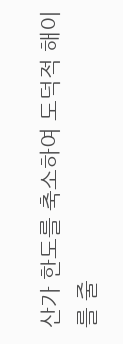산가 한도를 축소하여 도덕적 해이를 줄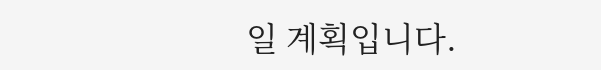일 계획입니다.